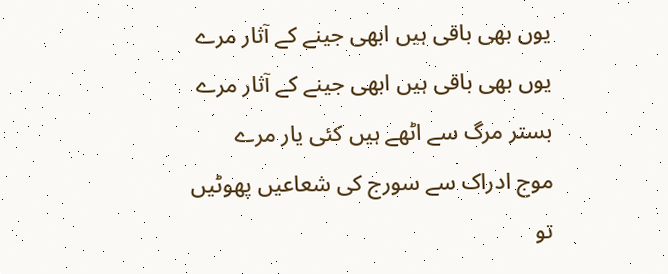یوں بھی باقی ہیں ابھی جینے کے آثار مرے
یوں بھی باقی ہیں ابھی جینے کے آثار مرے
بستر مرگ سے اٹھے ہیں کئی یار مرے
موج ادراک سے سورج کی شعاعیں پھوٹیں
تو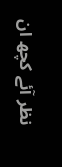نظر آئے کچھ ان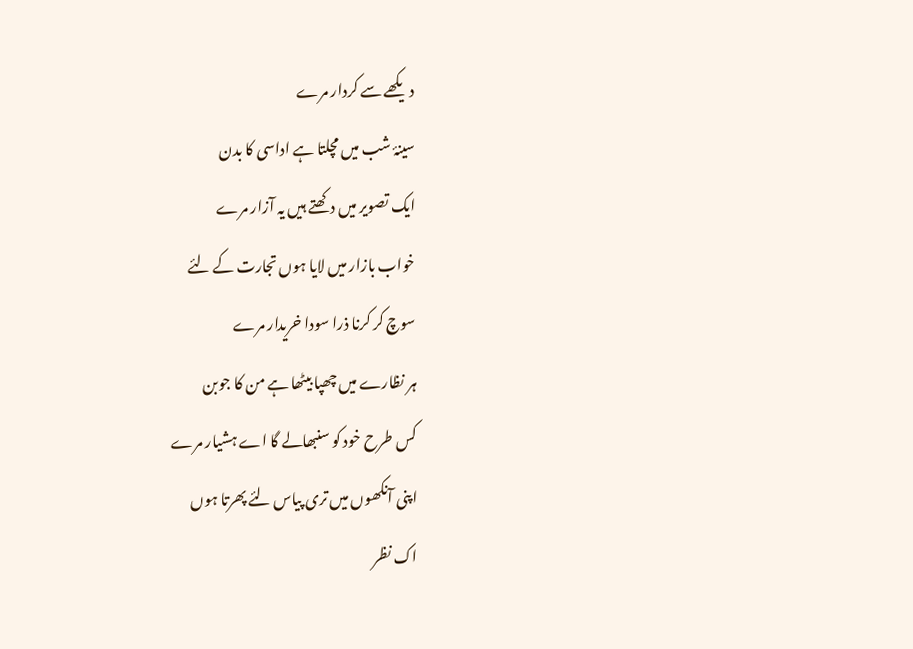دیکھے سے کردار مرے
سینۂ شب میں مچلتا ہے اداسی کا بدن
ایک تصویر میں دکھتے ہیں یہ آزار مرے
خواب بازار میں لایا ہوں تجارت کے لئے
سوچ کر کرنا ذرا سودا خریدار مرے
ہر نظارے میں چھپا بیٹھا ہے من کا جوبن
کس طرح خود کو سنبھالے گا اے ہشیار مرے
اپنی آنکھوں میں تری پیاس لئے پھرتا ہوں
اک نظر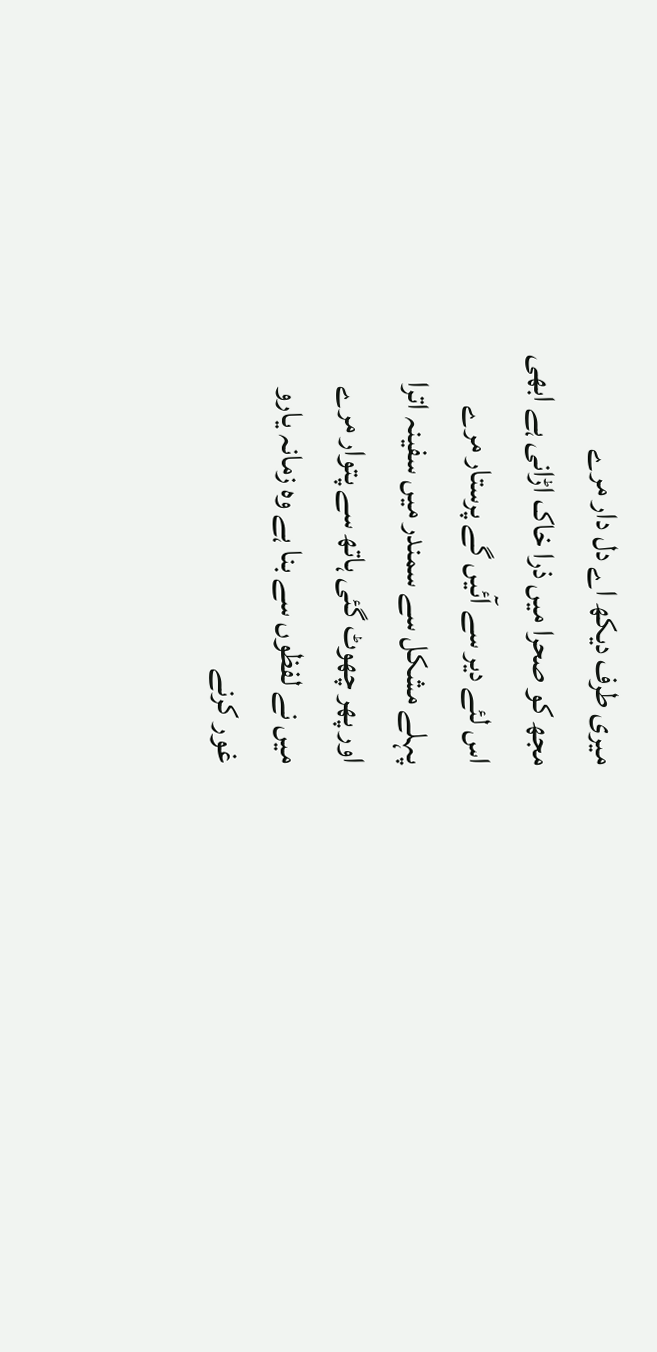میری طرف دیکھ اے دل دار مرے
مجھ کو صحرا میں ذرا خاک اڑانی ہے ابھی
اس لئے دیر سے آئیں گے پرستار مرے
پہلے مشکل سے سمندر میں سفینہ اترا
اور پھر چھوٹ گئی ہاتھ سے پتوار مرے
میں نے لفظوں سے بنا ہے وہ زمانہ یارو
غور کرنے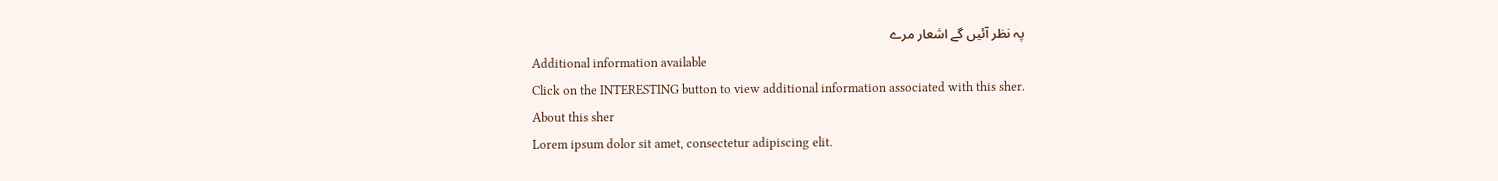پہ نظر آئیں گے اشعار مرے
Additional information available
Click on the INTERESTING button to view additional information associated with this sher.
About this sher
Lorem ipsum dolor sit amet, consectetur adipiscing elit.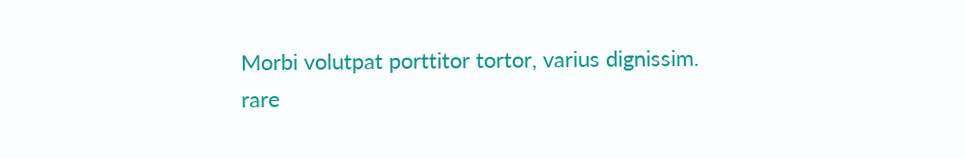Morbi volutpat porttitor tortor, varius dignissim.
rare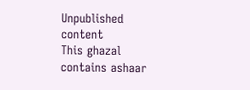Unpublished content
This ghazal contains ashaar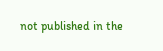not published in the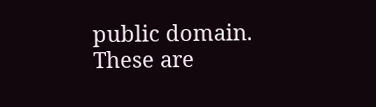public domain. These are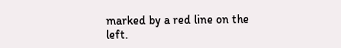marked by a red line on the left.